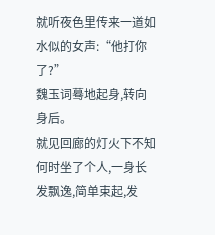就听夜色里传来一道如水似的女声:“他打你了?”
魏玉词蓦地起身,转向身后。
就见回廊的灯火下不知何时坐了个人,一身长发飘逸,简单束起,发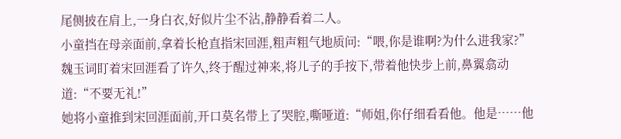尾侧披在肩上,一身白衣,好似片尘不沾,静静看着二人。
小童挡在母亲面前,拿着长枪直指宋回涯,粗声粗气地质问:“喂,你是谁啊?为什么进我家?”
魏玉词盯着宋回涯看了许久,终于醒过神来,将儿子的手按下,带着他快步上前,鼻翼翕动道:“不要无礼!”
她将小童推到宋回涯面前,开口莫名带上了哭腔,嘶哑道:“师姐,你仔细看看他。他是……他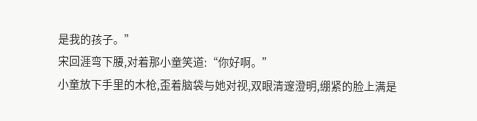是我的孩子。”
宋回涯弯下腰,对着那小童笑道:“你好啊。”
小童放下手里的木枪,歪着脑袋与她对视,双眼清邃澄明,绷紧的脸上满是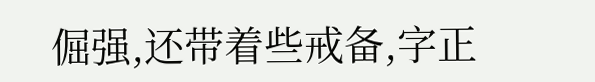倔强,还带着些戒备,字正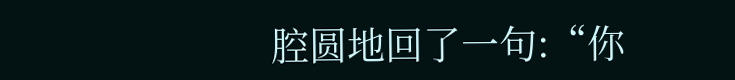腔圆地回了一句:“你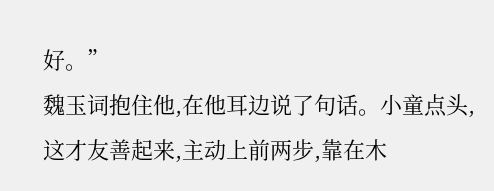好。”
魏玉词抱住他,在他耳边说了句话。小童点头,这才友善起来,主动上前两步,靠在木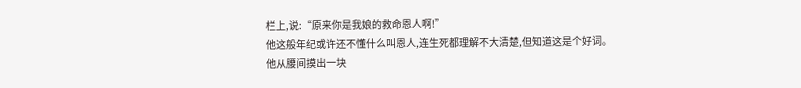栏上,说:“原来你是我娘的救命恩人啊!”
他这般年纪或许还不懂什么叫恩人,连生死都理解不大清楚,但知道这是个好词。
他从腰间摸出一块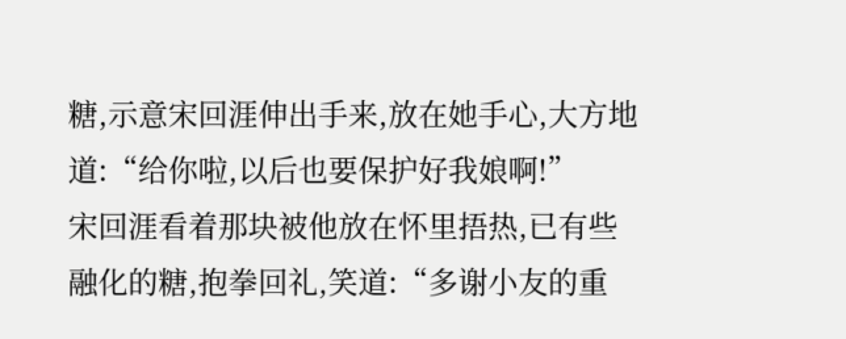糖,示意宋回涯伸出手来,放在她手心,大方地道:“给你啦,以后也要保护好我娘啊!”
宋回涯看着那块被他放在怀里捂热,已有些融化的糖,抱拳回礼,笑道:“多谢小友的重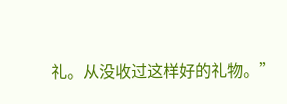礼。从没收过这样好的礼物。”